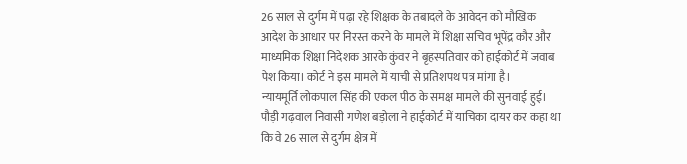26 साल से दुर्गम में पढ़ा रहे शिक्षक के तबादले के आवेदन को मौखिक आदेश के आधार पर निरस्त करने के मामले में शिक्षा सचिव भूपेंद्र कौर और माध्यमिक शिक्षा निदेशक आरके कुंवर ने बृहस्पतिवार को हाईकोर्ट में जवाब पेश किया। कोर्ट ने इस मामले में याची से प्रतिशपथ पत्र मांगा है।
न्यायमूर्ति लोकपाल सिंह की एकल पीठ के समक्ष मामले की सुनवाई हुई। पौड़ी गढ़वाल निवासी गणेश बड़ोला ने हाईकोर्ट में याचिका दायर कर कहा था कि वे 26 साल से दुर्गम क्षेत्र में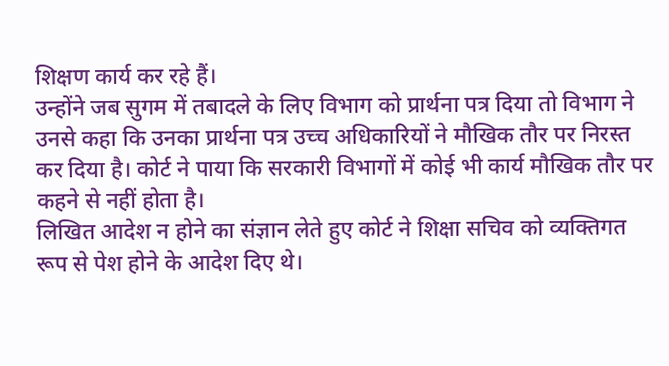शिक्षण कार्य कर रहे हैं।
उन्होंने जब सुगम में तबादले के लिए विभाग को प्रार्थना पत्र दिया तो विभाग ने उनसे कहा कि उनका प्रार्थना पत्र उच्च अधिकारियों ने मौखिक तौर पर निरस्त कर दिया है। कोर्ट ने पाया कि सरकारी विभागों में कोई भी कार्य मौखिक तौर पर कहने से नहीं होता है।
लिखित आदेश न होने का संज्ञान लेते हुए कोर्ट ने शिक्षा सचिव को व्यक्तिगत रूप से पेश होने के आदेश दिए थे।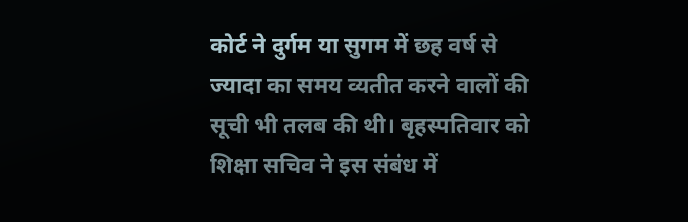कोर्ट ने दुर्गम या सुगम में छह वर्ष से ज्यादा का समय व्यतीत करने वालों की सूची भी तलब की थी। बृहस्पतिवार को शिक्षा सचिव ने इस संबंध में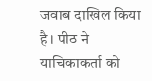जवाब दाखिल किया है। पीठ ने याचिकाकर्ता को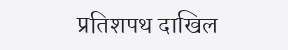प्रतिशपथ दाखिल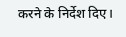करने के निर्देश दिए।